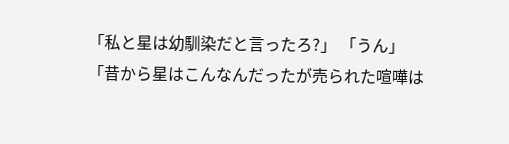「私と星は幼馴染だと言ったろ?」 「うん」 「昔から星はこんなんだったが売られた喧嘩は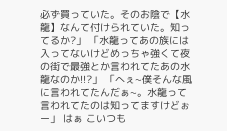必ず買っていた。そのお陰で【水龍】なんて付けられていた。知ってるか?」 「水龍ってあの族には入ってないけどめっちゃ強くて夜の街で最強とか言われてたあの水龍なのか!!?」 「へぇ~僕そんな風に言われてたんだぁ~。水龍って言われてたのは知ってますけどぉー」 はぁ こいつも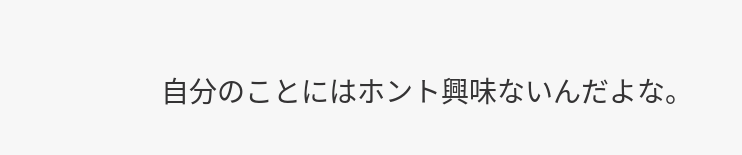自分のことにはホント興味ないんだよな。